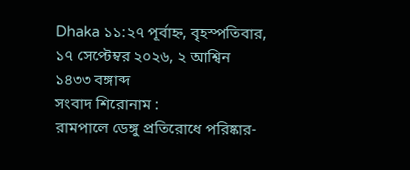Dhaka ১১:২৭ পূর্বাহ্ন, বৃহস্পতিবার, ১৭ সেপ্টেম্বর ২০২৬, ২ আশ্বিন ১৪৩৩ বঙ্গাব্দ
সংবাদ শিরোনাম :
রামপালে ডেঙ্গু প্রতিরোধে পরিষ্কার-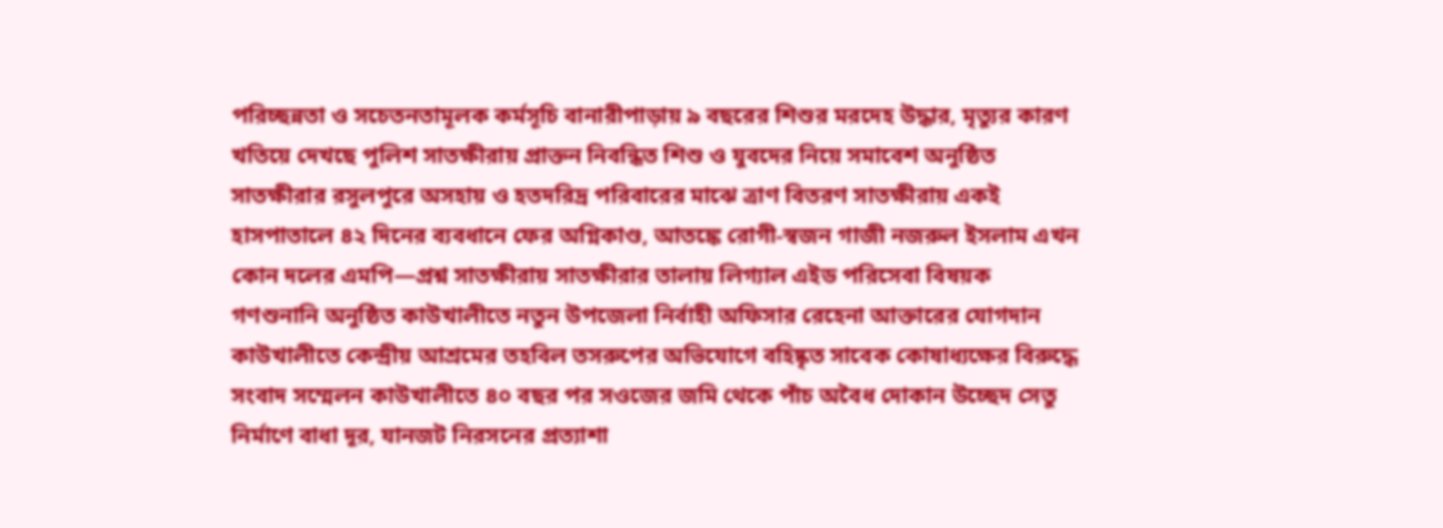পরিচ্ছন্নতা ও সচেতনতামূলক কর্মসূচি বানারীপাড়ায় ৯ বছরের শিশুর মরদেহ উদ্ধার, মৃত্যুর কারণ খতিয়ে দেখছে পুলিশ সাতক্ষীরায় প্রাক্তন নিবন্ধিত শিশু ও যুবদের নিয়ে সমাবেশ অনুষ্ঠিত সাতক্ষীরার রসুলপুরে অসহায় ও হতদরিদ্র পরিবারের মাঝে ত্রাণ বিতরণ সাতক্ষীরায় একই হাসপাতালে ৪২ দিনের ব্যবধানে ফের অগ্নিকাণ্ড, আতঙ্কে রোগী-স্বজন গাজী নজরুল ইসলাম এখন কোন দলের এমপি—প্রশ্ন সাতক্ষীরায় সাতক্ষীরার তালায় লিগ্যাল এইড পরিসেবা বিষয়ক গণশুনানি অনুষ্ঠিত কাউখালীতে নতুন উপজেলা নির্বাহী অফিসার রেহেনা আক্তারের যোগদান কাউখালীতে কেন্দ্রীয় আশ্রমের তহবিল তসরুপের অভিযোগে বহিষ্কৃত সাবেক কোষাধ্যক্ষের বিরুদ্ধে সংবাদ সম্মেলন কাউখালীতে ৪০ বছর পর সওজের জমি থেকে পাঁচ অবৈধ দোকান উচ্ছেদ সেতু নির্মাণে বাধা দূর, যানজট নিরসনের প্রত্যাশা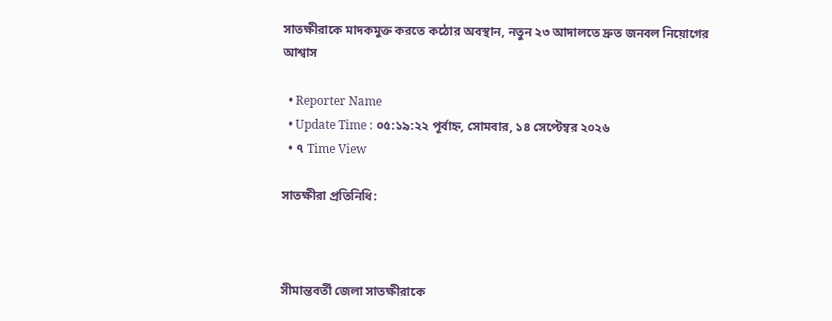সাতক্ষীরাকে মাদকমুক্ত করতে কঠোর অবস্থান, নতুন ২৩ আদালতে দ্রুত জনবল নিয়োগের আশ্বাস

  • Reporter Name
  • Update Time : ০৫:১৯:২২ পূর্বাহ্ন, সোমবার, ১৪ সেপ্টেম্বর ২০২৬
  • ৭ Time View

সাতক্ষীরা প্রতিনিধি:



সীমান্তবর্তী জেলা সাতক্ষীরাকে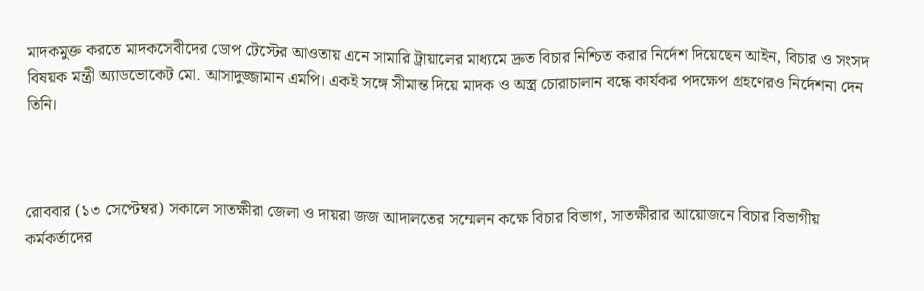মাদকমুক্ত করতে মাদকসেবীদের ডোপ টেস্টের আওতায় এনে সামারি ট্রায়ালের মাধ্যমে দ্রুত বিচার নিশ্চিত করার নির্দেশ দিয়েছেন আইন, বিচার ও সংসদ বিষয়ক মন্ত্রী অ্যাডভোকেট মো. আসাদুজ্জামান এমপি। একই সঙ্গে সীমান্ত দিয়ে মাদক ও অস্ত্র চোরাচালান বন্ধে কার্যকর পদক্ষেপ গ্রহণেরও নির্দেশনা দেন তিনি।



রোববার (১৩ সেপ্টেম্বর) সকালে সাতক্ষীরা জেলা ও দায়রা জজ আদালতের সম্মেলন কক্ষে বিচার বিভাগ, সাতক্ষীরার আয়োজনে বিচার বিভাগীয় কর্মকর্তাদের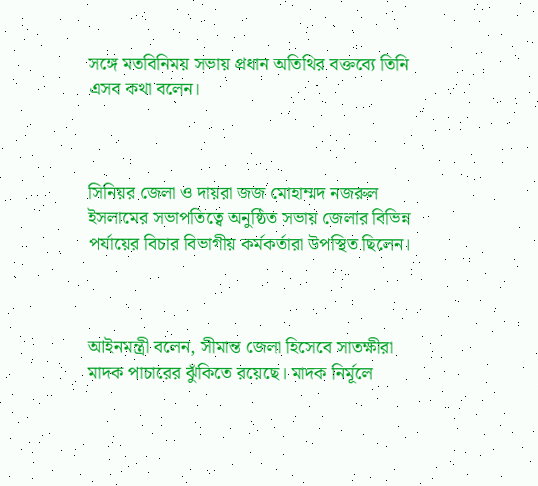সঙ্গে মতবিনিময় সভায় প্রধান অতিথির বক্তব্যে তিনি এসব কথা বলেন।



সিনিয়র জেলা ও দায়রা জজ মোহাম্মদ নজরুল ইসলামের সভাপতিত্বে অনুষ্ঠিত সভায় জেলার বিভিন্ন পর্যায়ের বিচার বিভাগীয় কর্মকর্তারা উপস্থিত ছিলেন।



আইনমন্ত্রী বলেন, সীমান্ত জেলা হিসেবে সাতক্ষীরা মাদক পাচারের ঝুঁকিতে রয়েছে। মাদক নির্মূলে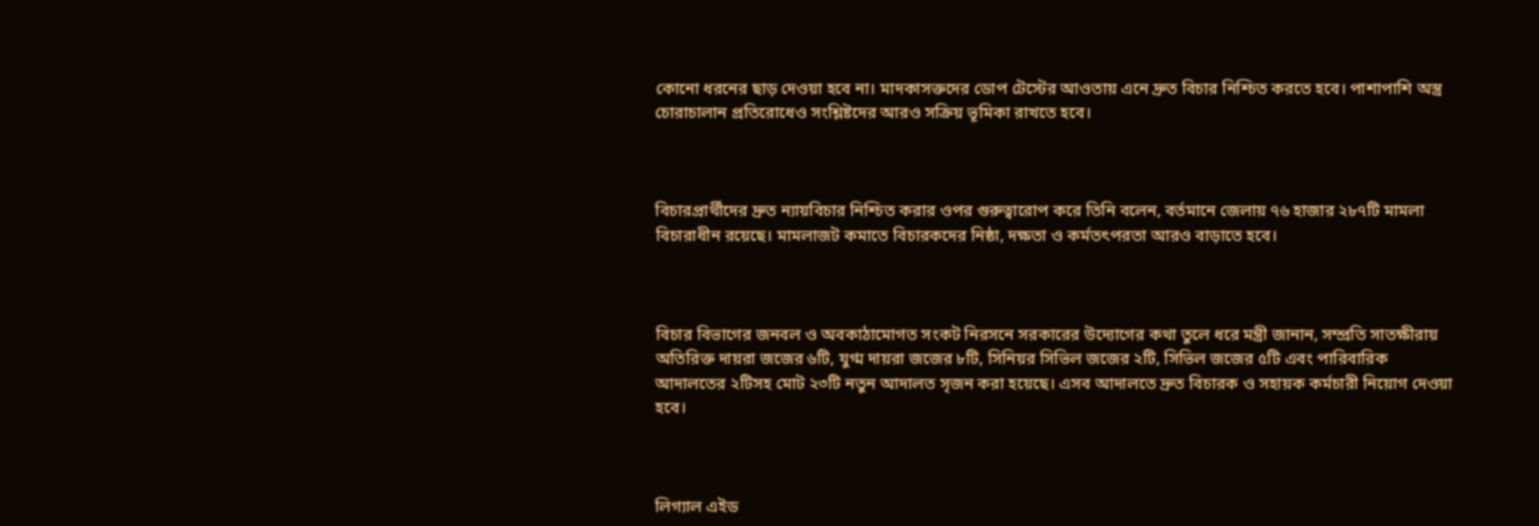কোনো ধরনের ছাড় দেওয়া হবে না। মাদকাসক্তদের ডোপ টেস্টের আওতায় এনে দ্রুত বিচার নিশ্চিত করতে হবে। পাশাপাশি অস্ত্র চোরাচালান প্রতিরোধেও সংশ্লিষ্টদের আরও সক্রিয় ভূমিকা রাখতে হবে।



বিচারপ্রার্থীদের দ্রুত ন্যায়বিচার নিশ্চিত করার ওপর গুরুত্বারোপ করে তিনি বলেন, বর্তমানে জেলায় ৭৬ হাজার ২৮৭টি মামলা বিচারাধীন রয়েছে। মামলাজট কমাতে বিচারকদের নিষ্ঠা, দক্ষতা ও কর্মতৎপরতা আরও বাড়াতে হবে।



বিচার বিভাগের জনবল ও অবকাঠামোগত সংকট নিরসনে সরকারের উদ্যোগের কথা তুলে ধরে মন্ত্রী জানান, সম্প্রতি সাতক্ষীরায় অতিরিক্ত দায়রা জজের ৬টি, যুগ্ম দায়রা জজের ৮টি, সিনিয়র সিভিল জজের ২টি, সিভিল জজের ৫টি এবং পারিবারিক আদালতের ২টিসহ মোট ২৩টি নতুন আদালত সৃজন করা হয়েছে। এসব আদালতে দ্রুত বিচারক ও সহায়ক কর্মচারী নিয়োগ দেওয়া হবে।



লিগ্যাল এইড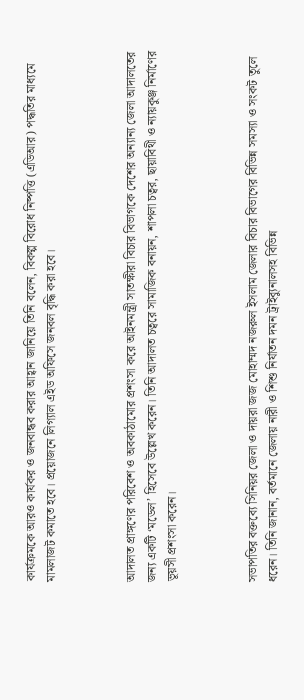কার্যক্রমকে আরও কার্যকর ও জনবান্ধব করার আহ্বান জানিয়ে তিনি বলেন, বিকল্প বিরোধ নিষ্পত্তি (এডিআর) পদ্ধতির মাধ্যমে মামলাজট কমাতে হবে। প্রয়োজনে লিগ্যাল এইড অফিসে জনবল বৃদ্ধি করা হবে।



আদালত প্রাঙ্গণের পরিবেশ ও অবকাঠামোর প্রশংসা করে আইনমন্ত্রী সাতক্ষীরা বিচার বিভাগকে দেশের অন্যান্য জেলা আদালতের জন্য একটি ‘মডেল’ হিসেবে উল্লেখ করেন। তিনি আদালত চত্বরে সামাজিক বনায়ন, শাপলা চত্বর, ছায়াবিথী ও ন্যায়কুঞ্জ নির্মাণের ভূয়সী প্রশংসা করেন।



সভাপতির বক্তব্যে সিনিয়র জেলা ও দায়রা জজ মোহাম্মদ নজরুল ইসলাম জেলার বিচার বিভাগের বিভিন্ন সমস্যা ও সংকট তুলে ধরেন। তিনি জানান, বর্তমানে জেলায় নারী ও শিশু নির্যাতন দমন ট্রাইব্যুনালসহ বিভিন্ন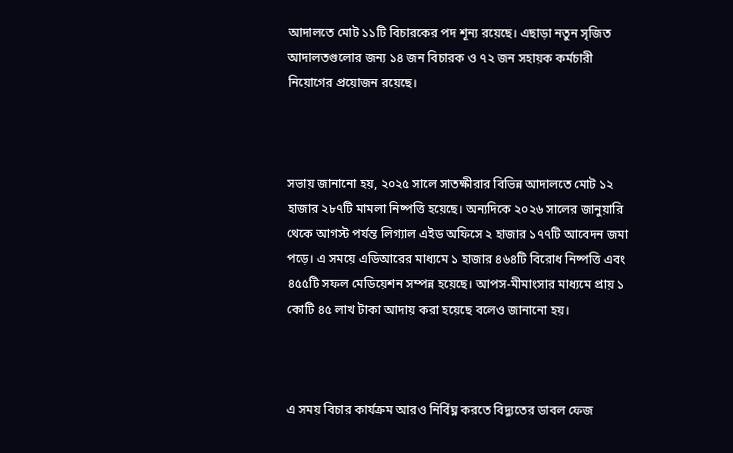আদালতে মোট ১১টি বিচারকের পদ শূন্য রয়েছে। এছাড়া নতুন সৃজিত আদালতগুলোর জন্য ১৪ জন বিচারক ও ৭২ জন সহায়ক কর্মচারী নিয়োগের প্রয়োজন রয়েছে।



সভায় জানানো হয়, ২০২৫ সালে সাতক্ষীরার বিভিন্ন আদালতে মোট ১২ হাজার ২৮৭টি মামলা নিষ্পত্তি হয়েছে। অন্যদিকে ২০২৬ সালের জানুয়ারি থেকে আগস্ট পর্যন্ত লিগ্যাল এইড অফিসে ২ হাজার ১৭৭টি আবেদন জমা পড়ে। এ সময়ে এডিআরের মাধ্যমে ১ হাজার ৪৬৪টি বিরোধ নিষ্পত্তি এবং ৪৫৫টি সফল মেডিয়েশন সম্পন্ন হয়েছে। আপস-মীমাংসার মাধ্যমে প্রায় ১ কোটি ৪৫ লাখ টাকা আদায় করা হয়েছে বলেও জানানো হয়।



এ সময় বিচার কার্যক্রম আরও নির্বিঘ্ন করতে বিদ্যুতের ডাবল ফেজ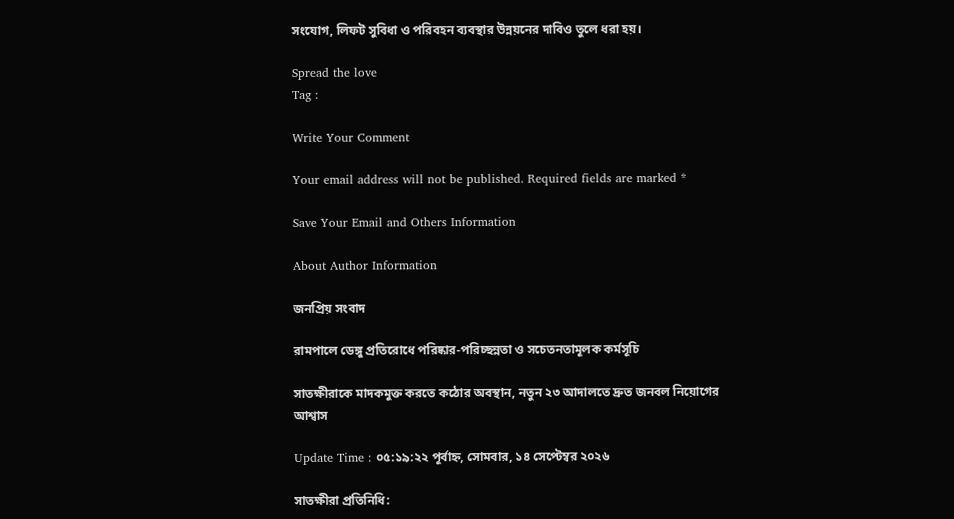সংযোগ, লিফট সুবিধা ও পরিবহন ব্যবস্থার উন্নয়নের দাবিও তুলে ধরা হয়।

Spread the love
Tag :

Write Your Comment

Your email address will not be published. Required fields are marked *

Save Your Email and Others Information

About Author Information

জনপ্রিয় সংবাদ

রামপালে ডেঙ্গু প্রতিরোধে পরিষ্কার-পরিচ্ছন্নতা ও সচেতনতামূলক কর্মসূচি

সাতক্ষীরাকে মাদকমুক্ত করতে কঠোর অবস্থান, নতুন ২৩ আদালতে দ্রুত জনবল নিয়োগের আশ্বাস

Update Time : ০৫:১৯:২২ পূর্বাহ্ন, সোমবার, ১৪ সেপ্টেম্বর ২০২৬

সাতক্ষীরা প্রতিনিধি: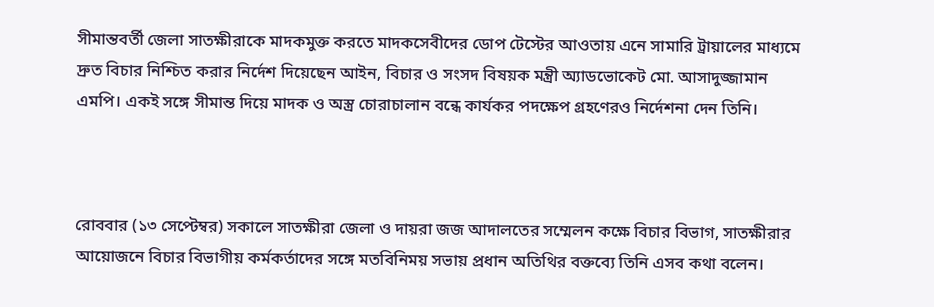সীমান্তবর্তী জেলা সাতক্ষীরাকে মাদকমুক্ত করতে মাদকসেবীদের ডোপ টেস্টের আওতায় এনে সামারি ট্রায়ালের মাধ্যমে দ্রুত বিচার নিশ্চিত করার নির্দেশ দিয়েছেন আইন, বিচার ও সংসদ বিষয়ক মন্ত্রী অ্যাডভোকেট মো. আসাদুজ্জামান এমপি। একই সঙ্গে সীমান্ত দিয়ে মাদক ও অস্ত্র চোরাচালান বন্ধে কার্যকর পদক্ষেপ গ্রহণেরও নির্দেশনা দেন তিনি।



রোববার (১৩ সেপ্টেম্বর) সকালে সাতক্ষীরা জেলা ও দায়রা জজ আদালতের সম্মেলন কক্ষে বিচার বিভাগ, সাতক্ষীরার আয়োজনে বিচার বিভাগীয় কর্মকর্তাদের সঙ্গে মতবিনিময় সভায় প্রধান অতিথির বক্তব্যে তিনি এসব কথা বলেন।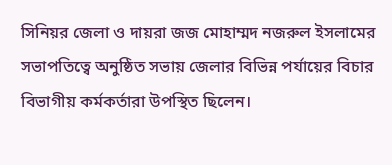সিনিয়র জেলা ও দায়রা জজ মোহাম্মদ নজরুল ইসলামের সভাপতিত্বে অনুষ্ঠিত সভায় জেলার বিভিন্ন পর্যায়ের বিচার বিভাগীয় কর্মকর্তারা উপস্থিত ছিলেন।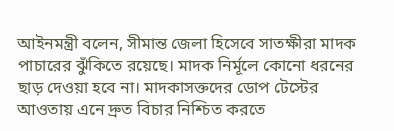আইনমন্ত্রী বলেন, সীমান্ত জেলা হিসেবে সাতক্ষীরা মাদক পাচারের ঝুঁকিতে রয়েছে। মাদক নির্মূলে কোনো ধরনের ছাড় দেওয়া হবে না। মাদকাসক্তদের ডোপ টেস্টের আওতায় এনে দ্রুত বিচার নিশ্চিত করতে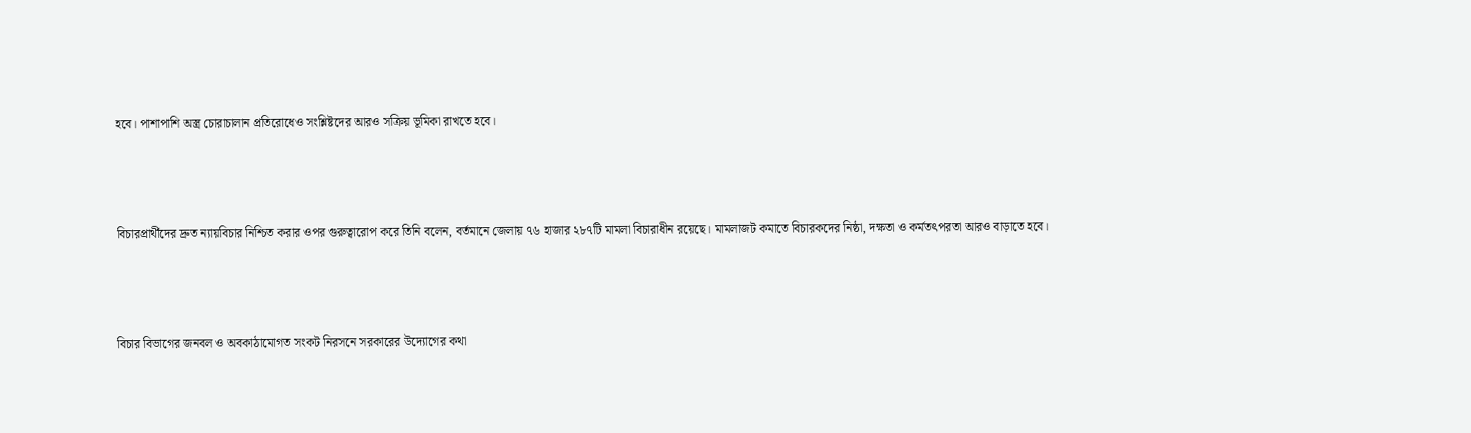হবে। পাশাপাশি অস্ত্র চোরাচালান প্রতিরোধেও সংশ্লিষ্টদের আরও সক্রিয় ভূমিকা রাখতে হবে।



বিচারপ্রার্থীদের দ্রুত ন্যায়বিচার নিশ্চিত করার ওপর গুরুত্বারোপ করে তিনি বলেন, বর্তমানে জেলায় ৭৬ হাজার ২৮৭টি মামলা বিচারাধীন রয়েছে। মামলাজট কমাতে বিচারকদের নিষ্ঠা, দক্ষতা ও কর্মতৎপরতা আরও বাড়াতে হবে।



বিচার বিভাগের জনবল ও অবকাঠামোগত সংকট নিরসনে সরকারের উদ্যোগের কথা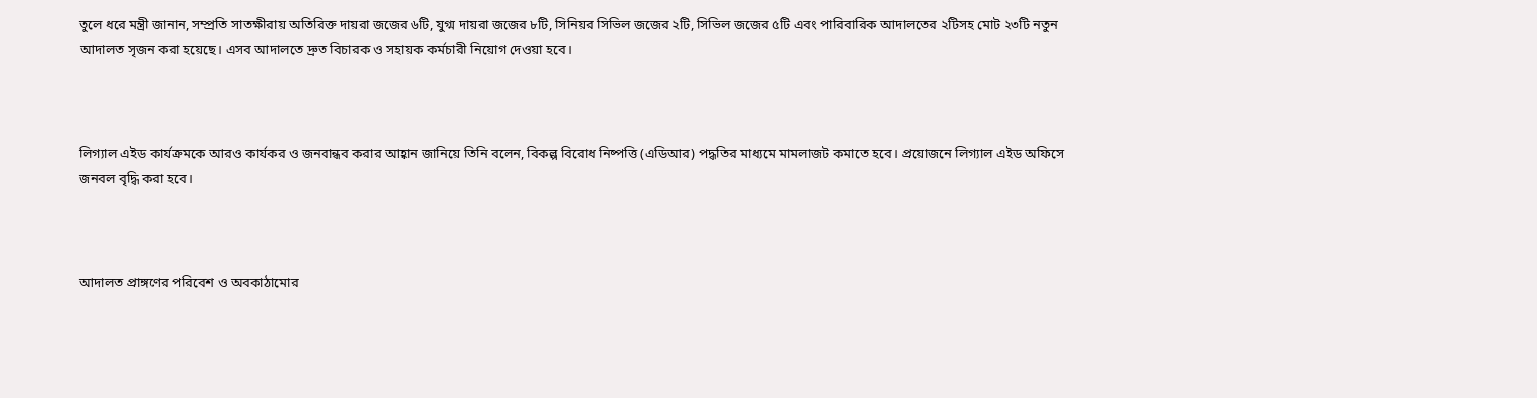তুলে ধরে মন্ত্রী জানান, সম্প্রতি সাতক্ষীরায় অতিরিক্ত দায়রা জজের ৬টি, যুগ্ম দায়রা জজের ৮টি, সিনিয়র সিভিল জজের ২টি, সিভিল জজের ৫টি এবং পারিবারিক আদালতের ২টিসহ মোট ২৩টি নতুন আদালত সৃজন করা হয়েছে। এসব আদালতে দ্রুত বিচারক ও সহায়ক কর্মচারী নিয়োগ দেওয়া হবে।



লিগ্যাল এইড কার্যক্রমকে আরও কার্যকর ও জনবান্ধব করার আহ্বান জানিয়ে তিনি বলেন, বিকল্প বিরোধ নিষ্পত্তি (এডিআর) পদ্ধতির মাধ্যমে মামলাজট কমাতে হবে। প্রয়োজনে লিগ্যাল এইড অফিসে জনবল বৃদ্ধি করা হবে।



আদালত প্রাঙ্গণের পরিবেশ ও অবকাঠামোর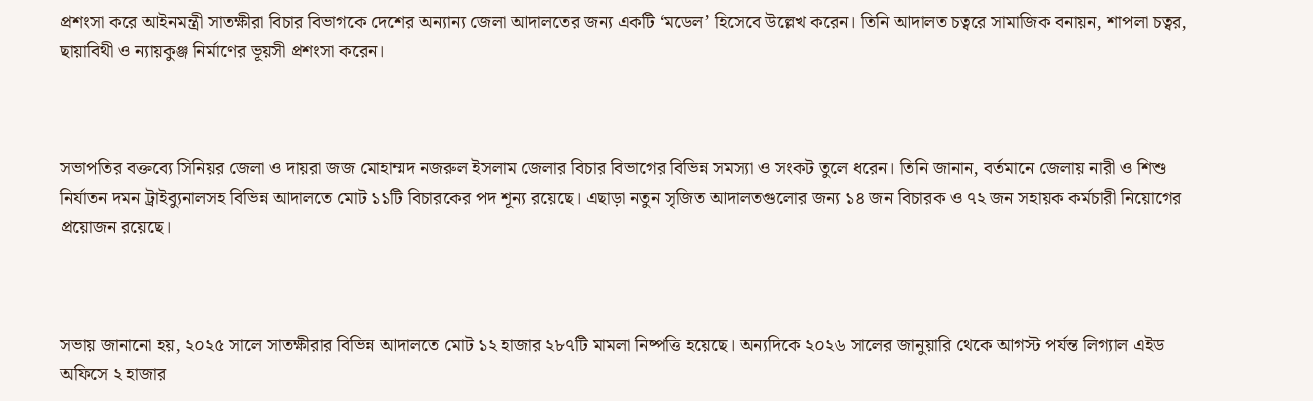প্রশংসা করে আইনমন্ত্রী সাতক্ষীরা বিচার বিভাগকে দেশের অন্যান্য জেলা আদালতের জন্য একটি ‘মডেল’ হিসেবে উল্লেখ করেন। তিনি আদালত চত্বরে সামাজিক বনায়ন, শাপলা চত্বর, ছায়াবিথী ও ন্যায়কুঞ্জ নির্মাণের ভূয়সী প্রশংসা করেন।



সভাপতির বক্তব্যে সিনিয়র জেলা ও দায়রা জজ মোহাম্মদ নজরুল ইসলাম জেলার বিচার বিভাগের বিভিন্ন সমস্যা ও সংকট তুলে ধরেন। তিনি জানান, বর্তমানে জেলায় নারী ও শিশু নির্যাতন দমন ট্রাইব্যুনালসহ বিভিন্ন আদালতে মোট ১১টি বিচারকের পদ শূন্য রয়েছে। এছাড়া নতুন সৃজিত আদালতগুলোর জন্য ১৪ জন বিচারক ও ৭২ জন সহায়ক কর্মচারী নিয়োগের প্রয়োজন রয়েছে।



সভায় জানানো হয়, ২০২৫ সালে সাতক্ষীরার বিভিন্ন আদালতে মোট ১২ হাজার ২৮৭টি মামলা নিষ্পত্তি হয়েছে। অন্যদিকে ২০২৬ সালের জানুয়ারি থেকে আগস্ট পর্যন্ত লিগ্যাল এইড অফিসে ২ হাজার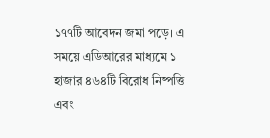১৭৭টি আবেদন জমা পড়ে। এ সময়ে এডিআরের মাধ্যমে ১ হাজার ৪৬৪টি বিরোধ নিষ্পত্তি এবং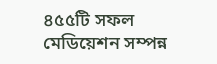৪৫৫টি সফল মেডিয়েশন সম্পন্ন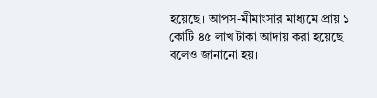হয়েছে। আপস-মীমাংসার মাধ্যমে প্রায় ১ কোটি ৪৫ লাখ টাকা আদায় করা হয়েছে বলেও জানানো হয়।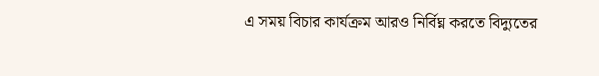এ সময় বিচার কার্যক্রম আরও নির্বিঘ্ন করতে বিদ্যুতের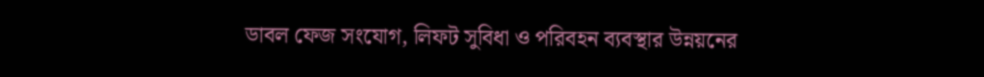ডাবল ফেজ সংযোগ, লিফট সুবিধা ও পরিবহন ব্যবস্থার উন্নয়নের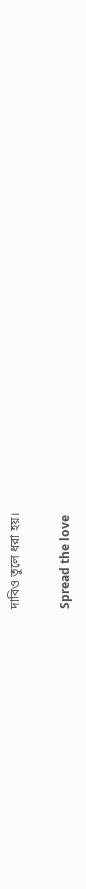দাবিও তুলে ধরা হয়।

Spread the love